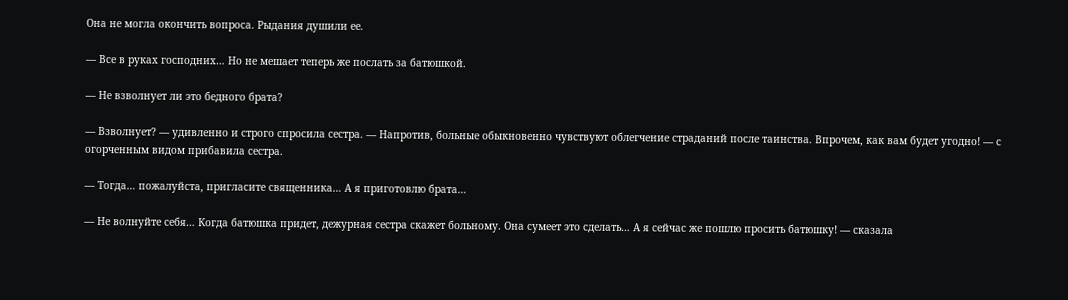Она не могла окончить вопроса. Рыдания душили ее.

— Все в руках господних… Но не мешает теперь же послать за батюшкой.

— Не взволнует ли это бедного брата?

— Взволнует? — удивленно и строго спросила сестра. — Напротив, больные обыкновенно чувствуют облегчение страданий после таинства. Впрочем, как вам будет угодно! — с огорченным видом прибавила сестра.

— Тогда… пожалуйста, пригласите священника… А я приготовлю брата…

— Не волнуйте себя… Когда батюшка придет, дежурная сестра скажет больному. Она сумеет это сделать… А я сейчас же пошлю просить батюшку! — сказала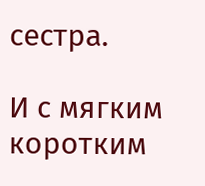сестра.

И с мягким коротким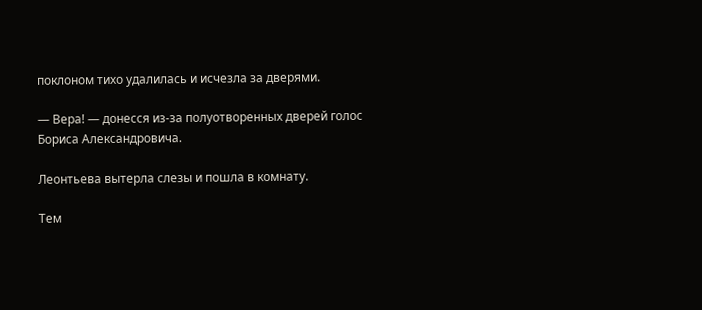поклоном тихо удалилась и исчезла за дверями.

— Вера! — донесся из-за полуотворенных дверей голос Бориса Александровича.

Леонтьева вытерла слезы и пошла в комнату.

Тем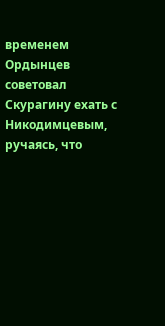временем Ордынцев советовал Скурагину ехать с Никодимцевым, ручаясь, что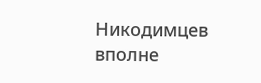Никодимцев вполне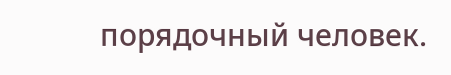порядочный человек.